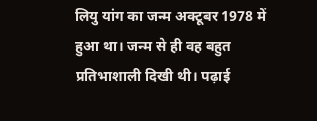लियु यांग का जन्म अक्टूबर 1978 में हुआ था। जन्म से ही वह बहुत प्रतिभाशाली दिखी थी। पढ़ाई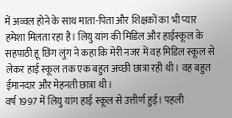में अव्वल होने के साथ माता-पिता और शिक्षकों का भी प्यार हमेशा मिलता रहा है। लियु यांग की मिडिल और हाईस्कूल के सहपाठी हू छिंग लुंग ने कहा कि मेरी नजर में वह मिडिल स्कूल से लेकर हाई स्कूल तक एक बहुत अच्छी छात्रा रही थी। वह बहुत ईमानदार और मेहनती छात्रा थी।
वर्ष 1997 में लियु यांग हाई स्कूल से उत्तीर्ण हुई। पहली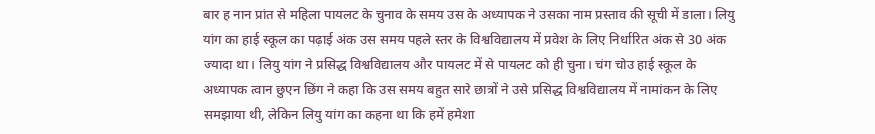बार ह नान प्रांत से महिला पायलट के चुनाव के समय उस के अध्यापक ने उसका नाम प्रस्ताव की सूची में डाला। लियु यांग का हाई स्कूल का पढ़ाई अंक उस समय पहले स्तर के विश्वविद्यालय में प्रवेश के लिए निर्धारित अंक से 30 अंक ज्यादा था। लियु यांग ने प्रसिद्ध विश्वविद्यालय और पायलट में से पायलट को ही चुना। चंग चोउ हाई स्कूल के अध्यापक त्वान छुएन छिंग ने कहा कि उस समय बहुत सारे छात्रों ने उसे प्रसिद्ध विश्वविद्यालय में नामांकन के लिए समझाया थी, लेकिन लियु यांग का कहना था कि हमें हमेशा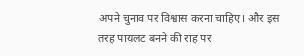अपने चुनाव पर विश्वास करना चाहिए। और इस तरह पायलट बनने की राह पर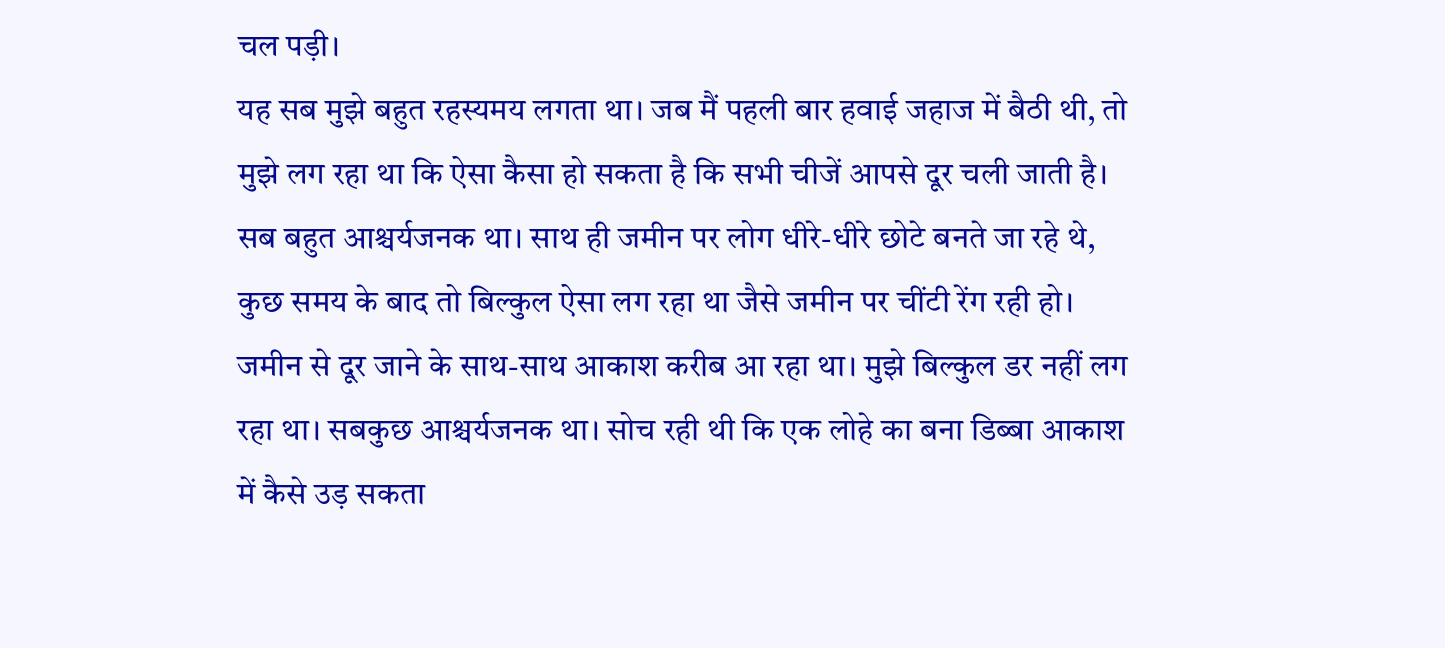चल पड़ी।
यह सब मुझे बहुत रहस्यमय लगता था। जब मैं पहली बार हवाई जहाज में बैठी थी, तो मुझे लग रहा था कि ऐसा कैसा हो सकता है कि सभी चीजें आपसे दूर चली जाती है। सब बहुत आश्चर्यजनक था। साथ ही जमीन पर लोग धीरे-धीरे छोटे बनते जा रहे थे, कुछ समय के बाद तो बिल्कुल ऐसा लग रहा था जैसे जमीन पर चींटी रेंग रही हो। जमीन से दूर जाने के साथ-साथ आकाश करीब आ रहा था। मुझे बिल्कुल डर नहीं लग रहा था। सबकुछ आश्चर्यजनक था। सोच रही थी कि एक लोहे का बना डिब्बा आकाश में कैसे उड़ सकता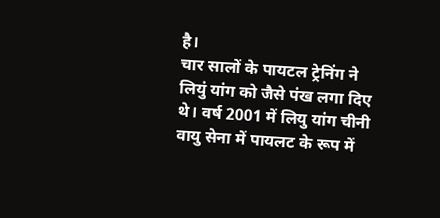है।
चार सालों के पायटल ट्रेनिंग ने लियुं यांग को जैसे पंख लगा दिए थे। वर्ष 2001 में लियु यांग चीनी वायु सेना में पायलट के रूप में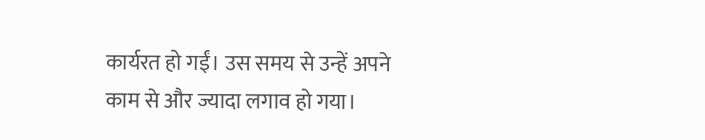कार्यरत हो गईं। उस समय से उन्हें अपने काम से और ज्यादा लगाव हो गया।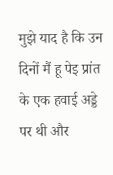मुझे याद है कि उन दिनों मैं हू पेइ प्रांत के एक हवाई अड्डे पर थी और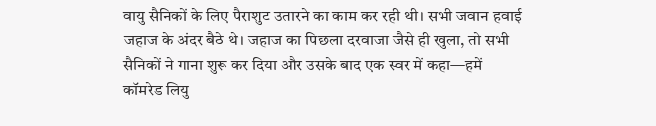वायु सैनिकों के लिए पैराशुट उतारने का काम कर रही थी। सभी जवान हवाई जहाज के अंदर बैठे थे। जहाज का पिछला दरवाजा जैसे ही खुला, तो सभी सैनिकों ने गाना शुरू कर दिया और उसके बाद एक स्वर में कहा—हमें कॉमरेड लियु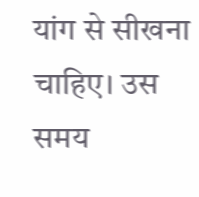यांग से सीखना चाहिए। उस समय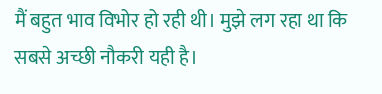मैं बहुत भाव विभोर हो रही थी। मुझे लग रहा था कि सबसे अच्छी नौकरी यही है।